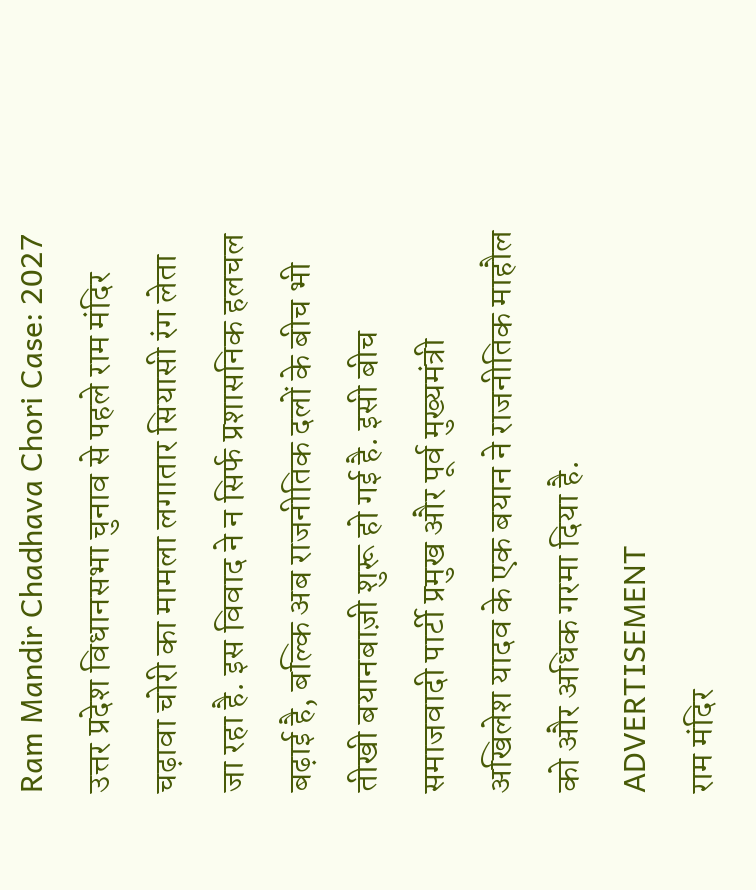Ram Mandir Chadhava Chori Case: 2027 उत्तर प्रदेश विधानसभा चुनाव से पहले राम मंदिर चढ़ावा चोरी का मामला लगातार सियासी रंग लेता जा रहा है. इस विवाद ने न सिर्फ प्रशासनिक हलचल बढ़ाई है, बल्कि अब राजनीतिक दलों के बीच भी तीखी बयानबाज़ी शुरू हो गई है. इसी बीच समाजवादी पार्टी प्रमुख और पूर्व मुख्यमंत्री अखिलेश यादव के एक बयान ने राजनीतिक माहौल को और अधिक गरमा दिया है.
ADVERTISEMENT
राम मंदिर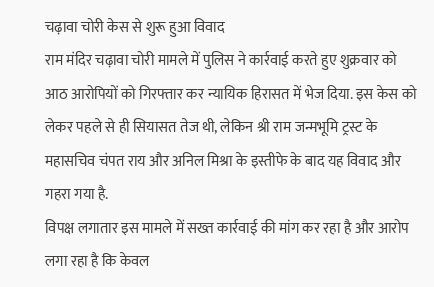चढ़ावा चोरी केस से शुरू हुआ विवाद
राम मंदिर चढ़ावा चोरी मामले में पुलिस ने कार्रवाई करते हुए शुक्रवार को आठ आरोपियों को गिरफ्तार कर न्यायिक हिरासत में भेज दिया. इस केस को लेकर पहले से ही सियासत तेज थी, लेकिन श्री राम जन्मभूमि ट्रस्ट के महासचिव चंपत राय और अनिल मिश्रा के इस्तीफे के बाद यह विवाद और गहरा गया है.
विपक्ष लगातार इस मामले में सख्त कार्रवाई की मांग कर रहा है और आरोप लगा रहा है कि केवल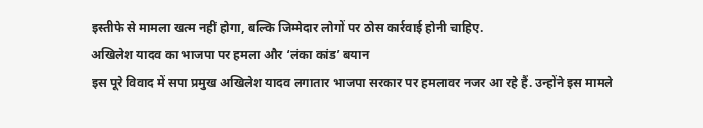इस्तीफे से मामला खत्म नहीं होगा, बल्कि जिम्मेदार लोगों पर ठोस कार्रवाई होनी चाहिए.
अखिलेश यादव का भाजपा पर हमला और ‘लंका कांड’ बयान
इस पूरे विवाद में सपा प्रमुख अखिलेश यादव लगातार भाजपा सरकार पर हमलावर नजर आ रहे हैं. उन्होंने इस मामले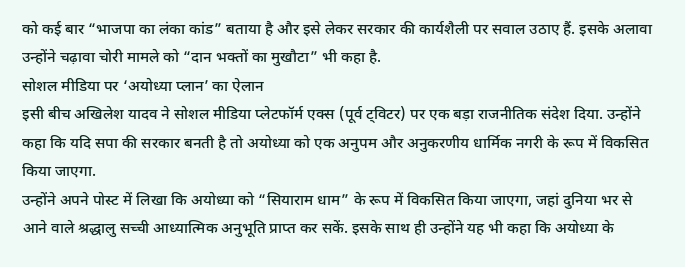को कई बार “भाजपा का लंका कांड” बताया है और इसे लेकर सरकार की कार्यशैली पर सवाल उठाए हैं. इसके अलावा उन्होंने चढ़ावा चोरी मामले को “दान भक्तों का मुखौटा” भी कहा है.
सोशल मीडिया पर ‘अयोध्या प्लान’ का ऐलान
इसी बीच अखिलेश यादव ने सोशल मीडिया प्लेटफॉर्म एक्स (पूर्व ट्विटर) पर एक बड़ा राजनीतिक संदेश दिया. उन्होंने कहा कि यदि सपा की सरकार बनती है तो अयोध्या को एक अनुपम और अनुकरणीय धार्मिक नगरी के रूप में विकसित किया जाएगा.
उन्होंने अपने पोस्ट में लिखा कि अयोध्या को “सियाराम धाम” के रूप में विकसित किया जाएगा, जहां दुनिया भर से आने वाले श्रद्धालु सच्ची आध्यात्मिक अनुभूति प्राप्त कर सकें. इसके साथ ही उन्होंने यह भी कहा कि अयोध्या के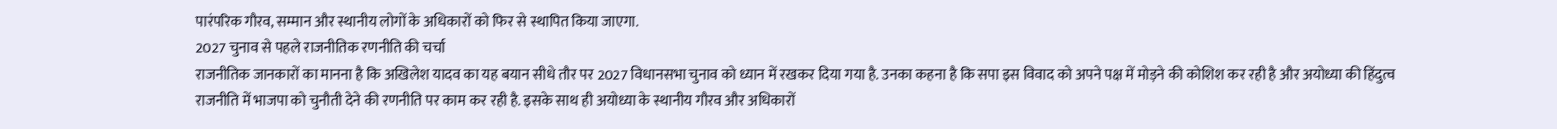पारंपरिक गौरव, सम्मान और स्थानीय लोगों के अधिकारों को फिर से स्थापित किया जाएगा.
2027 चुनाव से पहले राजनीतिक रणनीति की चर्चा
राजनीतिक जानकारों का मानना है कि अखिलेश यादव का यह बयान सीधे तौर पर 2027 विधानसभा चुनाव को ध्यान में रखकर दिया गया है. उनका कहना है कि सपा इस विवाद को अपने पक्ष में मोड़ने की कोशिश कर रही है और अयोध्या की हिंदुत्व राजनीति में भाजपा को चुनौती देने की रणनीति पर काम कर रही है. इसके साथ ही अयोध्या के स्थानीय गौरव और अधिकारों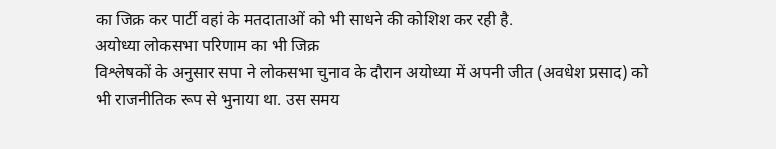का जिक्र कर पार्टी वहां के मतदाताओं को भी साधने की कोशिश कर रही है.
अयोध्या लोकसभा परिणाम का भी जिक्र
विश्लेषकों के अनुसार सपा ने लोकसभा चुनाव के दौरान अयोध्या में अपनी जीत (अवधेश प्रसाद) को भी राजनीतिक रूप से भुनाया था. उस समय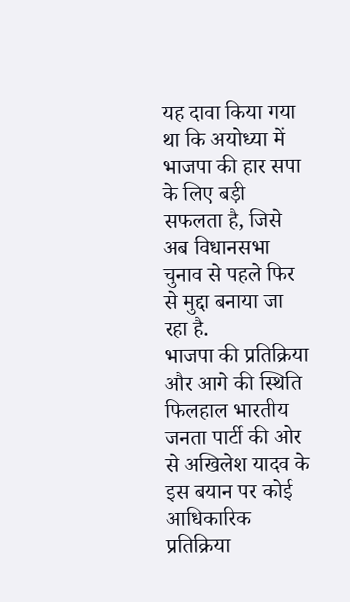यह दावा किया गया था कि अयोध्या में भाजपा की हार सपा के लिए बड़ी सफलता है, जिसे अब विधानसभा चुनाव से पहले फिर से मुद्दा बनाया जा रहा है.
भाजपा की प्रतिक्रिया और आगे की स्थिति
फिलहाल भारतीय जनता पार्टी की ओर से अखिलेश यादव के इस बयान पर कोई आधिकारिक प्रतिक्रिया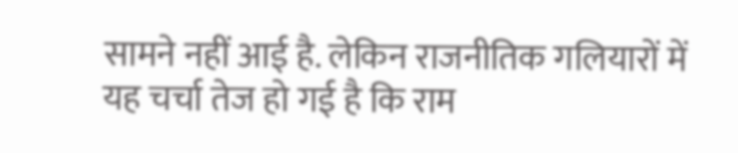सामने नहीं आई है. लेकिन राजनीतिक गलियारों में यह चर्चा तेज हो गई है कि राम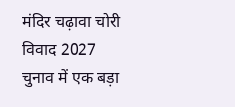मंदिर चढ़ावा चोरी विवाद 2027 चुनाव में एक बड़ा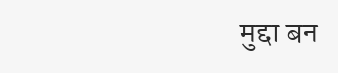मुद्दा बन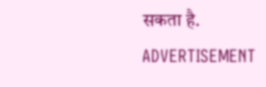सकता है.
ADVERTISEMENT